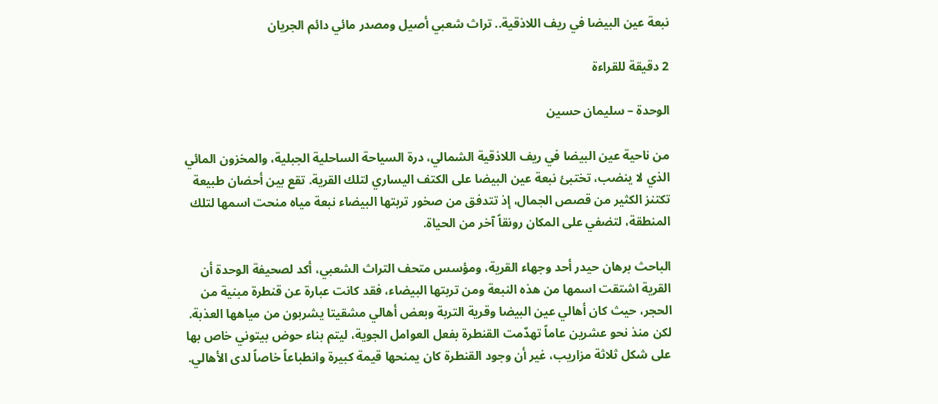نبعة عين البيضا في ريف اللاذقية.. تراث شعبي أصيل ومصدر مائي دائم الجريان

2 دقيقة للقراءة

الوحدة – سليمان حسين

من ناحية عين البيضا في ريف اللاذقية الشمالي، درة السياحة الساحلية الجبلية، والمخزون المائي الذي لا ينضب، تختبئ نبعة عين البيضا على الكتف اليساري لتلك القرية. تقع بين أحضان طبيعة تكتنز الكثير من قصص الجمال، إذ تتدفق من صخور تربتها البيضاء نبعة مياه منحت اسمها لتلك المنطقة، لتضفي على المكان رونقاً آخر من الحياة.

الباحث برهان حيدر أحد وجهاء القرية، ومؤسس متحف التراث الشعبي، أكد لصحيفة الوحدة أن القرية اشتقت اسمها من هذه النبعة ومن تربتها البيضاء، فقد كانت عبارة عن قنطرة مبنية من الحجر، حيث كان أهالي عين البيضا وقرية التربة وبعض أهالي مشقيتا يشربون من مياهها العذبة. لكن منذ نحو عشرين عاماً تهدّمت القنطرة بفعل العوامل الجوية، ليتم بناء حوض بيتوني خاص بها على شكل ثلاثة مزاريب، غير أن وجود القنطرة كان يمنحها قيمة كبيرة وانطباعاً خاصاً لدى الأهالي.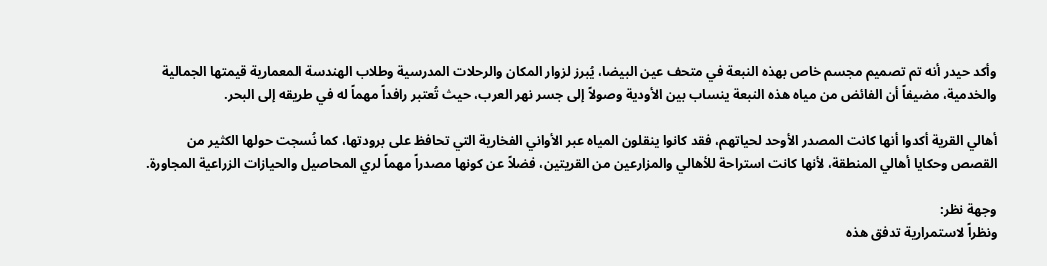وأكد حيدر أنه تم تصميم مجسم خاص بهذه النبعة في متحف عين البيضا، يُبرز لزوار المكان والرحلات المدرسية وطلاب الهندسة المعمارية قيمتها الجمالية والخدمية، مضيفاً أن الفائض من مياه هذه النبعة ينساب بين الأودية وصولاً إلى جسر نهر العرب، حيث تُعتبر رافداً مهماً له في طريقه إلى البحر.

أهالي القرية أكدوا أنها كانت المصدر الأوحد لحياتهم، فقد كانوا ينقلون المياه عبر الأواني الفخارية التي تحافظ على برودتها، كما نُسجت حولها الكثير من القصص وحكايا أهالي المنطقة، لأنها كانت استراحة للأهالي والمزارعين من القريتين، فضلاً عن كونها مصدراً مهماً لري المحاصيل والحيازات الزراعية المجاورة.

وجهة نظر:
ونظراً لاستمرارية تدفق هذه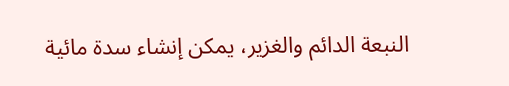النبعة الدائم والغزير، يمكن إنشاء سدة مائية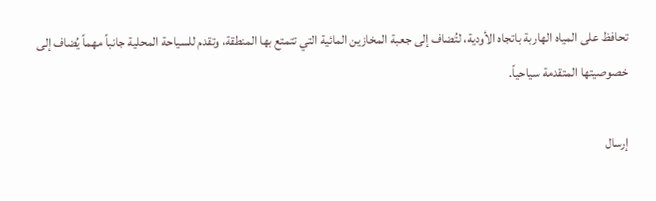تحافظ على المياه الهاربة باتجاه الأودية، لتُضاف إلى جعبة المخازين المائية التي تتمتع بها المنطقة، وتقدم للسياحة المحلية جانباً مهماً يُضاف إلى خصوصيتها المتقدمة سياحياً.

إرسال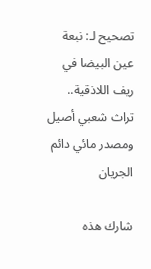تصحيح لـ: نبعة عين البيضا في ريف اللاذقية.. تراث شعبي أصيل ومصدر مائي دائم الجريان

شارك هذه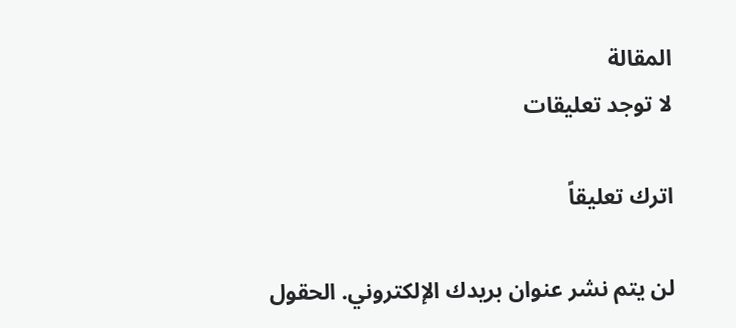المقالة
لا توجد تعليقات

اترك تعليقاً

لن يتم نشر عنوان بريدك الإلكتروني. الحقول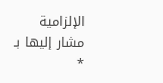الإلزامية مشار إليها بـ *